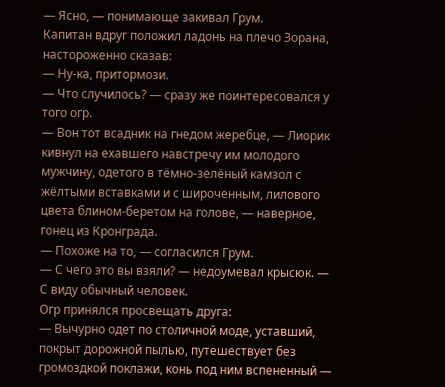— Ясно, — понимающе закивал Грум.
Капитан вдруг положил ладонь на плечо Зорана, настороженно сказав:
— Ну-ка, притормози.
— Что случилось? — сразу же поинтересовался у того огр.
— Вон тот всадник на гнедом жеребце, — Лиорик кивнул на ехавшего навстречу им молодого мужчину, одетого в тёмно-зелёный камзол с жёлтыми вставками и с широченным, лилового цвета блином-беретом на голове, — наверное, гонец из Кронграда.
— Похоже на то, — согласился Грум.
— С чего это вы взяли? — недоумевал крысюк. — С виду обычный человек.
Огр принялся просвещать друга:
— Вычурно одет по столичной моде, уставший, покрыт дорожной пылью, путешествует без громоздкой поклажи, конь под ним вспененный —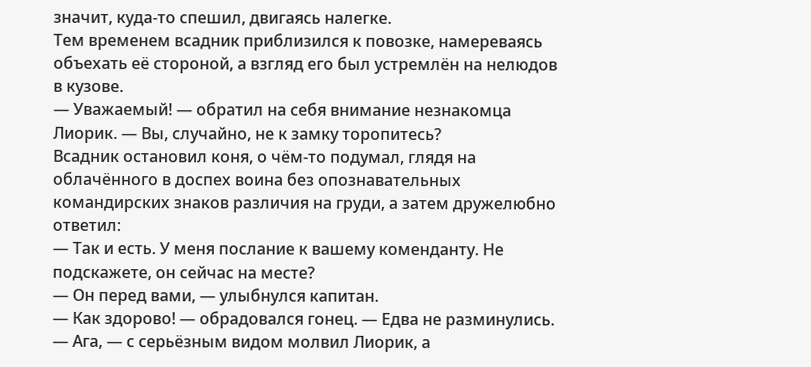значит, куда-то спешил, двигаясь налегке.
Тем временем всадник приблизился к повозке, намереваясь объехать её стороной, а взгляд его был устремлён на нелюдов в кузове.
— Уважаемый! — обратил на себя внимание незнакомца Лиорик. — Вы, случайно, не к замку торопитесь?
Всадник остановил коня, о чём-то подумал, глядя на облачённого в доспех воина без опознавательных командирских знаков различия на груди, а затем дружелюбно ответил:
— Так и есть. У меня послание к вашему коменданту. Не подскажете, он сейчас на месте?
— Он перед вами, — улыбнулся капитан.
— Как здорово! — обрадовался гонец. — Едва не разминулись.
— Ага, — с серьёзным видом молвил Лиорик, а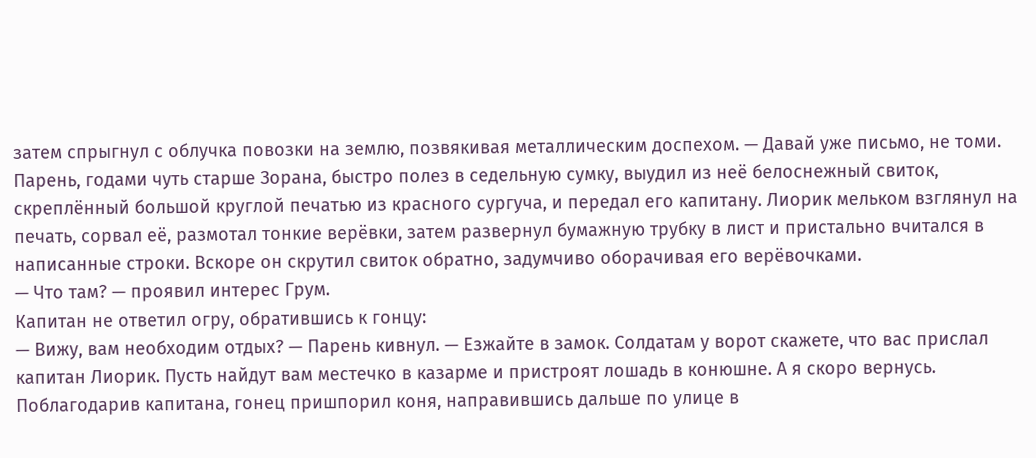затем спрыгнул с облучка повозки на землю, позвякивая металлическим доспехом. — Давай уже письмо, не томи.
Парень, годами чуть старше Зорана, быстро полез в седельную сумку, выудил из неё белоснежный свиток, скреплённый большой круглой печатью из красного сургуча, и передал его капитану. Лиорик мельком взглянул на печать, сорвал её, размотал тонкие верёвки, затем развернул бумажную трубку в лист и пристально вчитался в написанные строки. Вскоре он скрутил свиток обратно, задумчиво оборачивая его верёвочками.
— Что там? — проявил интерес Грум.
Капитан не ответил огру, обратившись к гонцу:
— Вижу, вам необходим отдых? — Парень кивнул. — Езжайте в замок. Солдатам у ворот скажете, что вас прислал капитан Лиорик. Пусть найдут вам местечко в казарме и пристроят лошадь в конюшне. А я скоро вернусь.
Поблагодарив капитана, гонец пришпорил коня, направившись дальше по улице в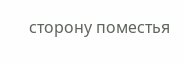сторону поместья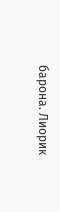барона. Лиорик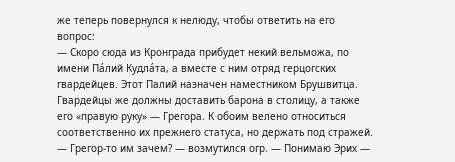же теперь повернулся к нелюду, чтобы ответить на его вопрос:
— Скоро сюда из Кронграда прибудет некий вельможа, по имени Пáлий Кудлáта, а вместе с ним отряд герцогских гвардейцев. Этот Палий назначен наместником Брушвитца. Гвардейцы же должны доставить барона в столицу, а также его «правую руку» — Грегора. К обоим велено относиться соответственно их прежнего статуса, но держать под стражей.
— Грегор-то им зачем? — возмутился огр. — Понимаю Эрих —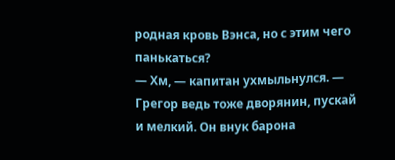родная кровь Вэнса, но с этим чего панькаться?
— Хм, — капитан ухмыльнулся. — Грегор ведь тоже дворянин, пускай и мелкий. Он внук барона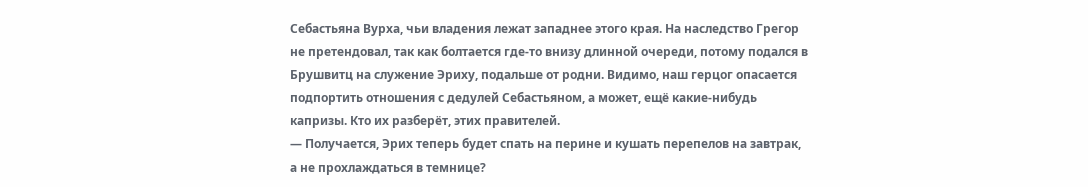Себастьяна Вурха, чьи владения лежат западнее этого края. На наследство Грегор не претендовал, так как болтается где-то внизу длинной очереди, потому подался в Брушвитц на служение Эриху, подальше от родни. Видимо, наш герцог опасается подпортить отношения с дедулей Себастьяном, а может, ещё какие-нибудь капризы. Кто их разберёт, этих правителей.
— Получается, Эрих теперь будет спать на перине и кушать перепелов на завтрак, а не прохлаждаться в темнице?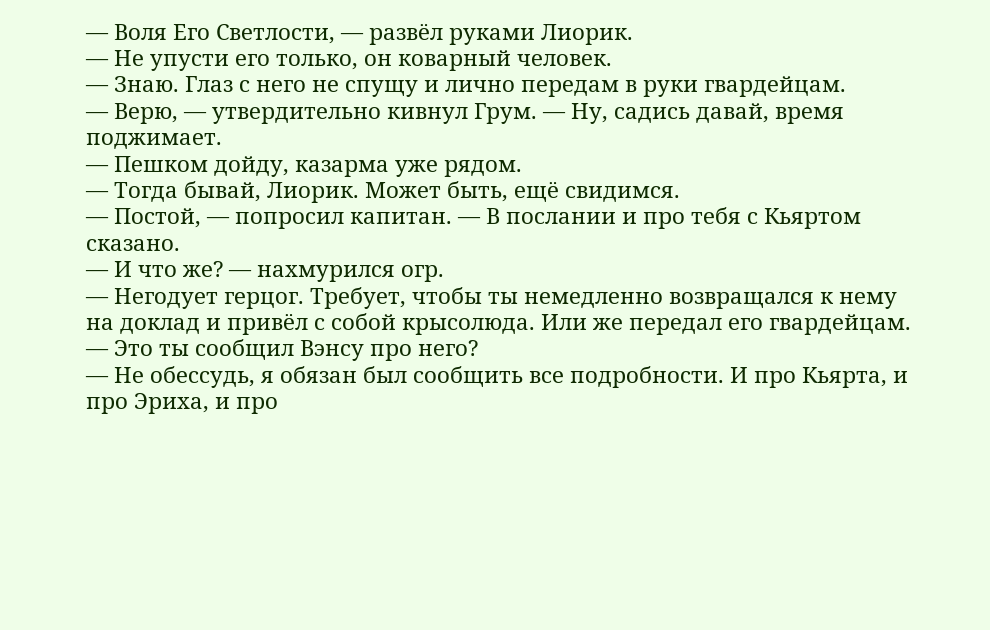— Воля Его Светлости, — развёл руками Лиорик.
— Не упусти его только, он коварный человек.
— Знаю. Глаз с него не спущу и лично передам в руки гвардейцам.
— Верю, — утвердительно кивнул Грум. — Ну, садись давай, время поджимает.
— Пешком дойду, казарма уже рядом.
— Тогда бывай, Лиорик. Может быть, ещё свидимся.
— Постой, — попросил капитан. — В послании и про тебя с Кьяртом сказано.
— И что же? — нахмурился огр.
— Негодует герцог. Требует, чтобы ты немедленно возвращался к нему на доклад и привёл с собой крысолюда. Или же передал его гвардейцам.
— Это ты сообщил Вэнсу про него?
— Не обессудь, я обязан был сообщить все подробности. И про Кьярта, и про Эриха, и про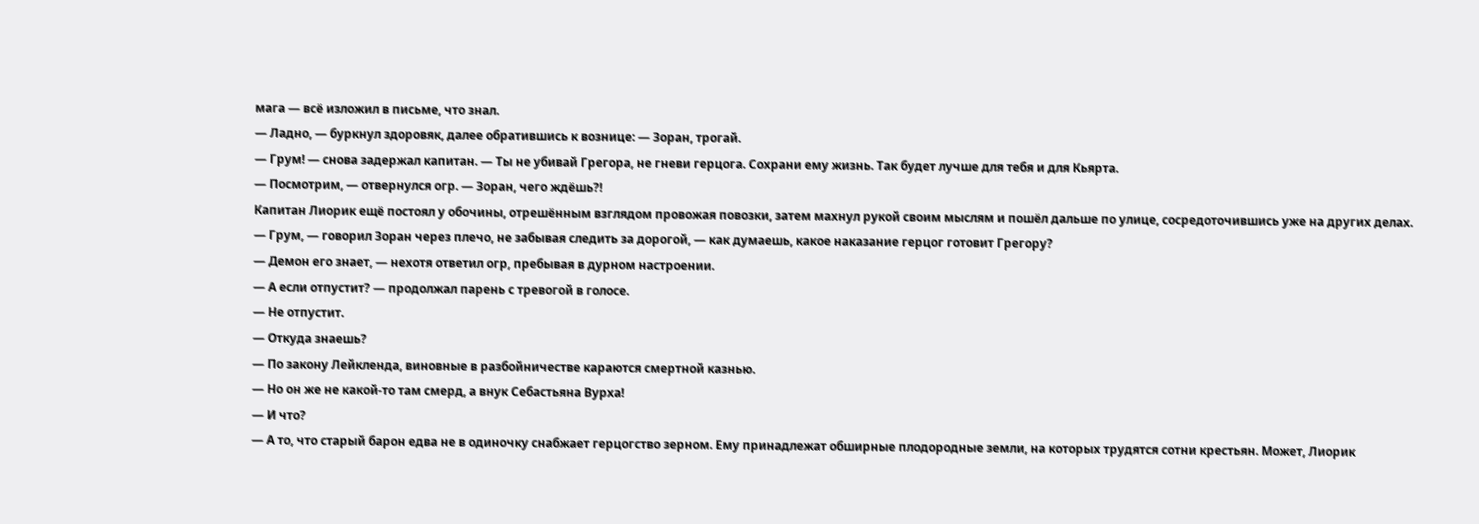мага — всё изложил в письме, что знал.
— Ладно, — буркнул здоровяк, далее обратившись к вознице: — Зоран, трогай.
— Грум! — снова задержал капитан. — Ты не убивай Грегора, не гневи герцога. Сохрани ему жизнь. Так будет лучше для тебя и для Кьярта.
— Посмотрим, — отвернулся огр. — Зоран, чего ждёшь?!
Капитан Лиорик ещё постоял у обочины, отрешённым взглядом провожая повозки, затем махнул рукой своим мыслям и пошёл дальше по улице, сосредоточившись уже на других делах.
— Грум, — говорил Зоран через плечо, не забывая следить за дорогой, — как думаешь, какое наказание герцог готовит Грегору?
— Демон его знает, — нехотя ответил огр, пребывая в дурном настроении.
— А если отпустит? — продолжал парень с тревогой в голосе.
— Не отпустит.
— Откуда знаешь?
— По закону Лейкленда, виновные в разбойничестве караются смертной казнью.
— Но он же не какой-то там смерд, а внук Себастьяна Вурха!
— И что?
— А то, что старый барон едва не в одиночку снабжает герцогство зерном. Ему принадлежат обширные плодородные земли, на которых трудятся сотни крестьян. Может, Лиорик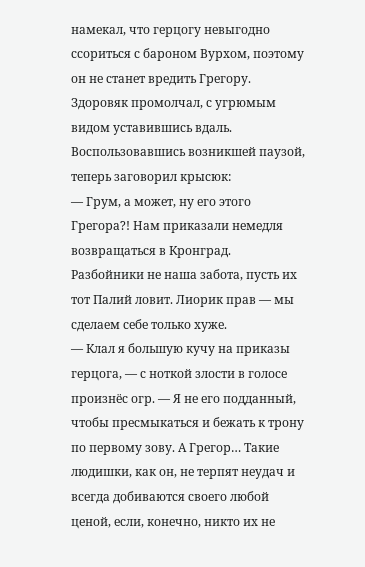намекал, что герцогу невыгодно ссориться с бароном Вурхом, поэтому он не станет вредить Грегору.
Здоровяк промолчал, с угрюмым видом уставившись вдаль. Воспользовавшись возникшей паузой, теперь заговорил крысюк:
— Грум, а может, ну его этого Грегора?! Нам приказали немедля возвращаться в Кронград. Разбойники не наша забота, пусть их тот Палий ловит. Лиорик прав — мы сделаем себе только хуже.
— Клал я большую кучу на приказы герцога, — с ноткой злости в голосе произнёс огр. — Я не его подданный, чтобы пресмыкаться и бежать к трону по первому зову. А Грегор… Такие людишки, как он, не терпят неудач и всегда добиваются своего любой ценой, если, конечно, никто их не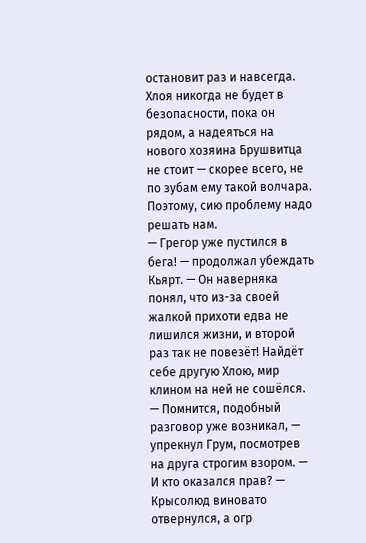остановит раз и навсегда. Хлоя никогда не будет в безопасности, пока он рядом, а надеяться на нового хозяина Брушвитца не стоит — скорее всего, не по зубам ему такой волчара. Поэтому, сию проблему надо решать нам.
— Грегор уже пустился в бега! — продолжал убеждать Кьярт. — Он наверняка понял, что из-за своей жалкой прихоти едва не лишился жизни, и второй раз так не повезёт! Найдёт себе другую Хлою, мир клином на ней не сошёлся.
— Помнится, подобный разговор уже возникал, — упрекнул Грум, посмотрев на друга строгим взором. — И кто оказался прав? — Крысолюд виновато отвернулся, а огр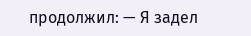продолжил: — Я задел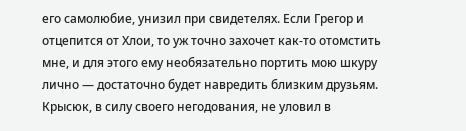его самолюбие, унизил при свидетелях. Если Грегор и отцепится от Хлои, то уж точно захочет как-то отомстить мне, и для этого ему необязательно портить мою шкуру лично — достаточно будет навредить близким друзьям.
Крысюк, в силу своего негодования, не уловил в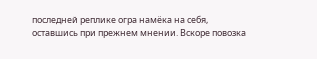последней реплике огра намёка на себя, оставшись при прежнем мнении. Вскоре повозка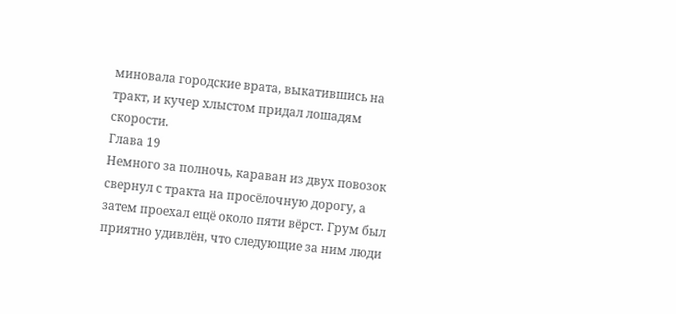миновала городские врата, выкатившись на тракт, и кучер хлыстом придал лошадям скорости.
Глава 19
Немного за полночь, караван из двух повозок свернул с тракта на просёлочную дорогу, а затем проехал ещё около пяти вёрст. Грум был приятно удивлён, что следующие за ним люди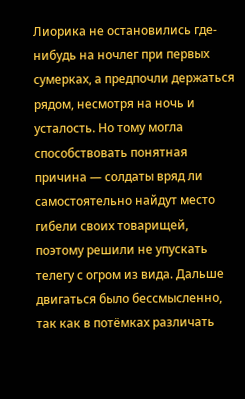Лиорика не остановились где-нибудь на ночлег при первых сумерках, а предпочли держаться рядом, несмотря на ночь и усталость. Но тому могла способствовать понятная причина — солдаты вряд ли самостоятельно найдут место гибели своих товарищей, поэтому решили не упускать телегу с огром из вида. Дальше двигаться было бессмысленно, так как в потёмках различать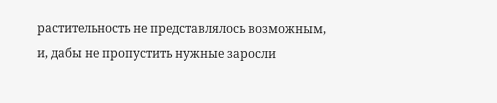растительность не представлялось возможным, и, дабы не пропустить нужные заросли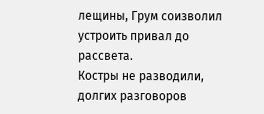лещины, Грум соизволил устроить привал до рассвета.
Костры не разводили, долгих разговоров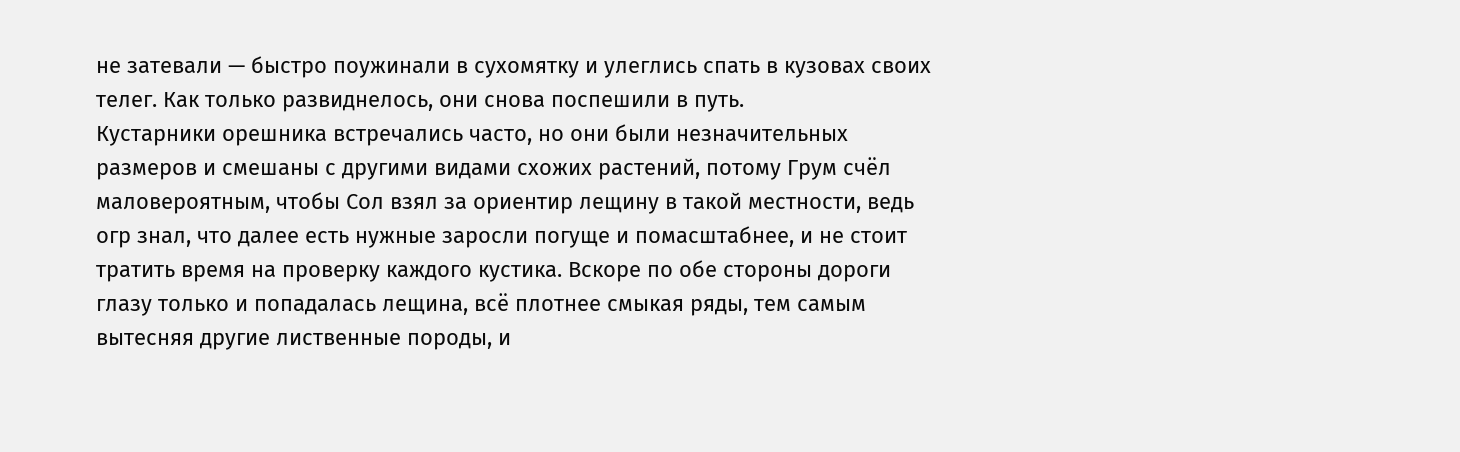не затевали — быстро поужинали в сухомятку и улеглись спать в кузовах своих телег. Как только развиднелось, они снова поспешили в путь.
Кустарники орешника встречались часто, но они были незначительных размеров и смешаны с другими видами схожих растений, потому Грум счёл маловероятным, чтобы Сол взял за ориентир лещину в такой местности, ведь огр знал, что далее есть нужные заросли погуще и помасштабнее, и не стоит тратить время на проверку каждого кустика. Вскоре по обе стороны дороги глазу только и попадалась лещина, всё плотнее смыкая ряды, тем самым вытесняя другие лиственные породы, и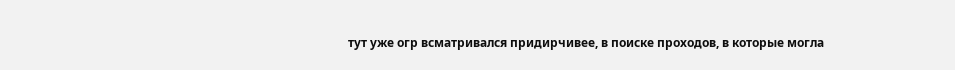тут уже огр всматривался придирчивее, в поиске проходов, в которые могла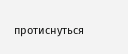протиснуться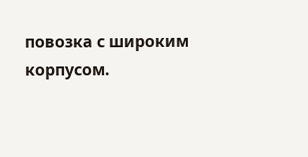повозка с широким корпусом.